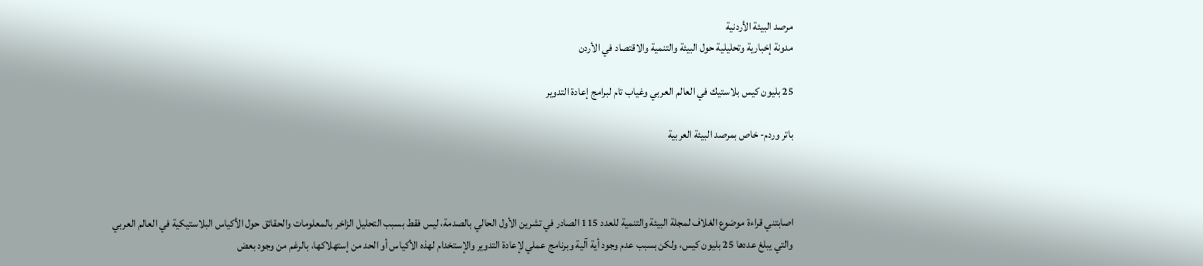مرصد البيئة الأردنية
مدونة إخبارية وتحليلية حول البيئة والتنمية والاقتصاد في الأردن

25 بليون كيس بلاستيك في العالم العربي وغياب تام لبرامج إعادة التدوير

باتر وردم- خاص بمرصد البيئة العربية



اصابتني قراءة موضوع الغلاف لمجلة البيئة والتنمية للعدد 115 الصادر في تشرين الأول الحالي بالصدمة، ليس فقط بسبب التحليل الزاخر بالمعلومات والحقائق حول الأكياس البلاستيكية في العالم العربي والتي يبلغ عددها 25 بليون كيس، ولكن بسبب عدم وجود أية آلية وبرنامج عملي لإعادة التدوير والإستخدام لهذه الأكياس أو الحد من إستهلاكها، بالرغم من وجود بعض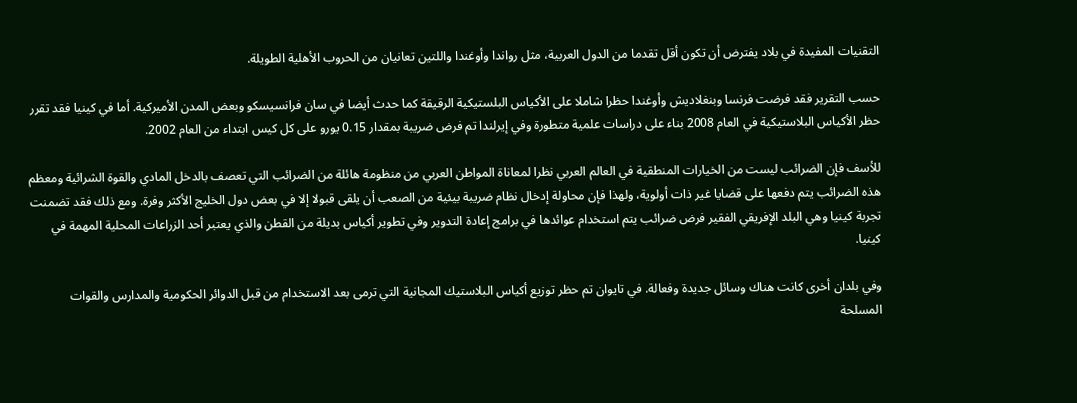التقنيات المفيدة في بلاد يفترض أن تكون أقل تقدما من الدول العربية، مثل رواندا وأوغندا واللتين تعانيان من الحروب الأهلية الطويلة.

حسب التقرير فقد فرضت فرنسا وبنغلاديش وأوغندا حظرا شاملا على الأكياس البلستيكية الرقيقة كما حدث أيضا في سان فرانسيسكو وبعض المدن الأميركية. أما في كينيا فقد تقرر حظر الأكياس البلاستيكية في العام 2008 بناء على دراسات علمية متطورة وفي إيرلندا تم فرض ضريبة بمقدار 0.15 يورو على كل كيس ابتداء من العام 2002.

للأسف فإن الضرائب ليست من الخيارات المنطقية في العالم العربي نظرا لمعاناة المواطن العربي من منظومة هائلة من الضرائب التي تعصف بالدخل المادي والقوة الشرائية ومعظم هذه الضرائب يتم دفعها على قضايا غير ذات أولوية، ولهذا فإن محاولة إدخال نظام ضريبة بيئية من الصعب أن يلقى قبولا إلا في بعض دول الخليج الأكثر وفرة. ومع ذلك فقد تضمنت تجربة كينيا وهي البلد الإفريقي الفقير فرض ضرائب يتم استخدام عوائدها في برامج إعادة التدوير وفي تطوير أكياس بديلة من القطن والذي يعتبر أحد الزراعات المحلية المهمة في كينيا.

وفي بلدان أخرى كانت هناك وسائل جديدة وفعالة. في تايوان تم حظر توزيع أكياس البلاستيك المجانية التي ترمى بعد الاستخدام من قبل الدوائر الحكومية والمدارس والقوات المسلحة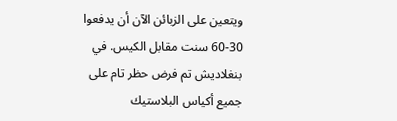ويتعين على الزبائن الآن أن يدفعوا 30-60 سنت مقابل الكيس. في بنغلاديش تم فرض حظر تام على جميع أكياس البلاستيك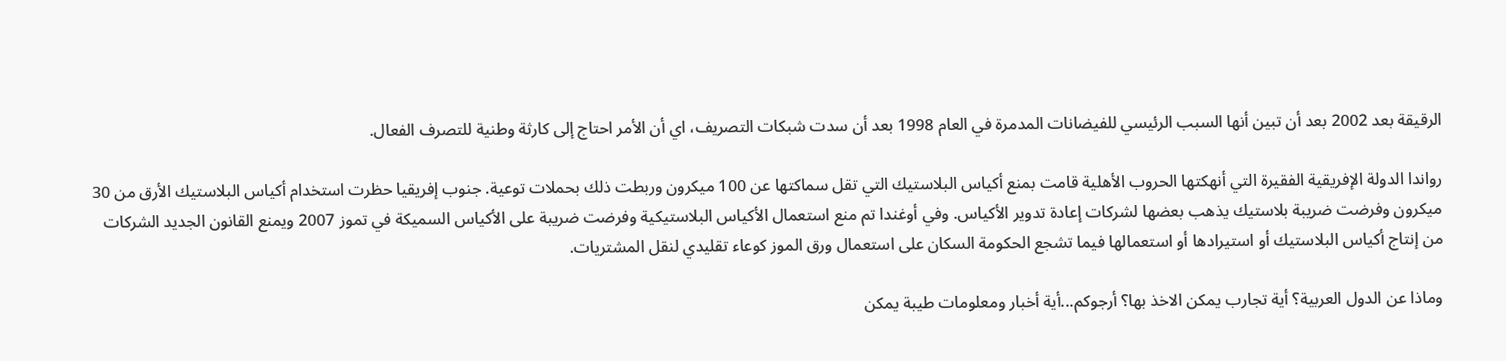الرقيقة بعد 2002 بعد أن تبين أنها السبب الرئيسي للفيضانات المدمرة في العام 1998 بعد أن سدت شبكات التصريف، اي أن الأمر احتاج إلى كارثة وطنية للتصرف الفعال.

رواندا الدولة الإفريقية الفقيرة التي أنهكتها الحروب الأهلية قامت بمنع أكياس البلاستيك التي تقل سماكتها عن 100 ميكرون وربطت ذلك بحملات توعية. جنوب إفريقيا حظرت استخدام أكياس البلاستيك الأرق من 30 ميكرون وفرضت ضريبة بلاستيك يذهب بعضها لشركات إعادة تدوير الأكياس. وفي أوغندا تم منع استعمال الأكياس البلاستيكية وفرضت ضريبة على الأكياس السميكة في تموز 2007 ويمنع القانون الجديد الشركات من إنتاج أكياس البلاستيك أو استيرادها أو استعمالها فيما تشجع الحكومة السكان على استعمال ورق الموز كوعاء تقليدي لنقل المشتريات.

وماذا عن الدول العربية؟ أية تجارب يمكن الاخذ بها؟ أرجوكم...أية أخبار ومعلومات طيبة يمكن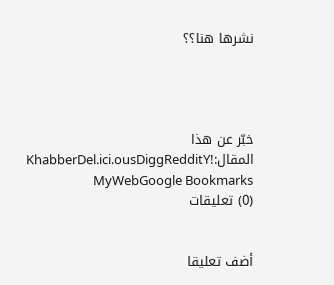نشرها هنا؟؟




خبّر عن هذا المقال:KhabberDel.ici.ousDiggRedditY! MyWebGoogle Bookmarks
(0) تعليقات


أضف تعليقا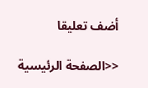أضف تعليقا

<<الصفحة الرئيسية